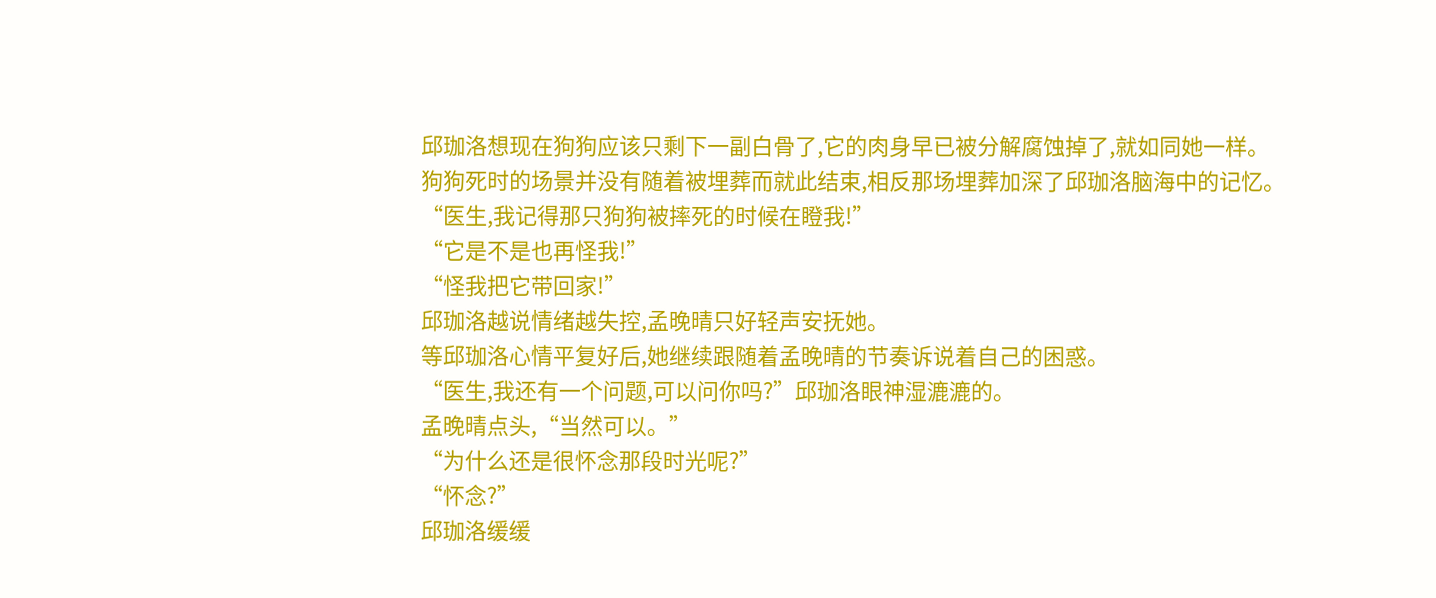邱珈洛想现在狗狗应该只剩下一副白骨了,它的肉身早已被分解腐蚀掉了,就如同她一样。
狗狗死时的场景并没有随着被埋葬而就此结束,相反那场埋葬加深了邱珈洛脑海中的记忆。
“医生,我记得那只狗狗被摔死的时候在瞪我!”
“它是不是也再怪我!”
“怪我把它带回家!”
邱珈洛越说情绪越失控,孟晚晴只好轻声安抚她。
等邱珈洛心情平复好后,她继续跟随着孟晚晴的节奏诉说着自己的困惑。
“医生,我还有一个问题,可以问你吗?”邱珈洛眼神湿漉漉的。
孟晚晴点头,“当然可以。”
“为什么还是很怀念那段时光呢?”
“怀念?”
邱珈洛缓缓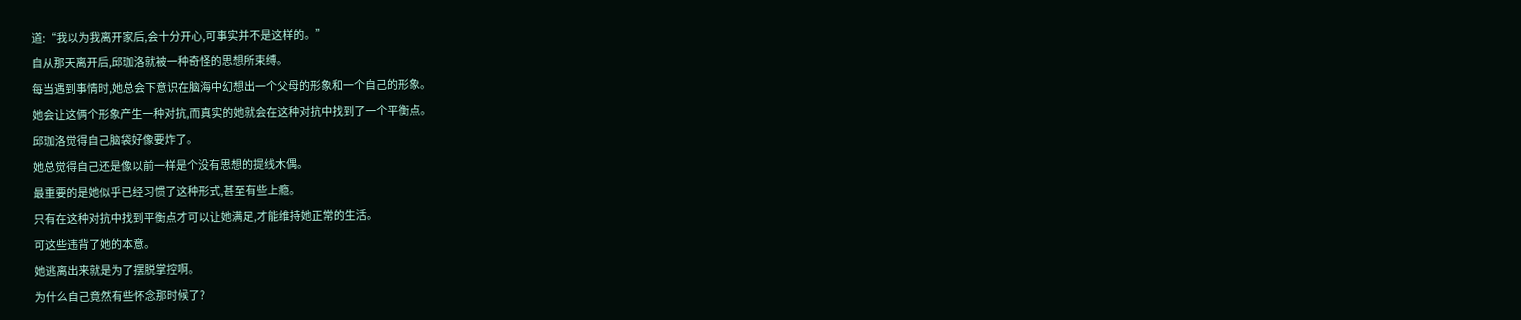道:“我以为我离开家后,会十分开心,可事实并不是这样的。”
自从那天离开后,邱珈洛就被一种奇怪的思想所束缚。
每当遇到事情时,她总会下意识在脑海中幻想出一个父母的形象和一个自己的形象。
她会让这俩个形象产生一种对抗,而真实的她就会在这种对抗中找到了一个平衡点。
邱珈洛觉得自己脑袋好像要炸了。
她总觉得自己还是像以前一样是个没有思想的提线木偶。
最重要的是她似乎已经习惯了这种形式,甚至有些上瘾。
只有在这种对抗中找到平衡点才可以让她满足,才能维持她正常的生活。
可这些违背了她的本意。
她逃离出来就是为了摆脱掌控啊。
为什么自己竟然有些怀念那时候了?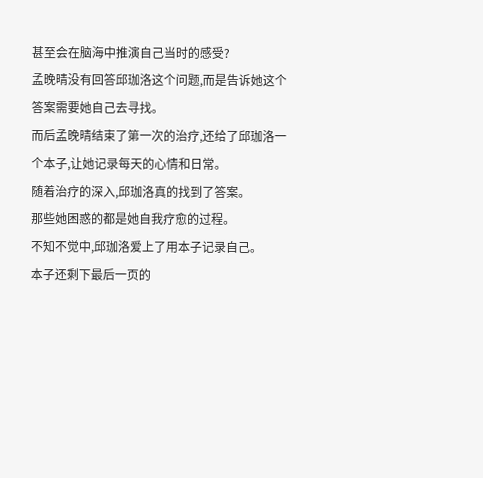甚至会在脑海中推演自己当时的感受?
孟晚晴没有回答邱珈洛这个问题,而是告诉她这个答案需要她自己去寻找。
而后孟晚晴结束了第一次的治疗,还给了邱珈洛一个本子,让她记录每天的心情和日常。
随着治疗的深入,邱珈洛真的找到了答案。
那些她困惑的都是她自我疗愈的过程。
不知不觉中,邱珈洛爱上了用本子记录自己。
本子还剩下最后一页的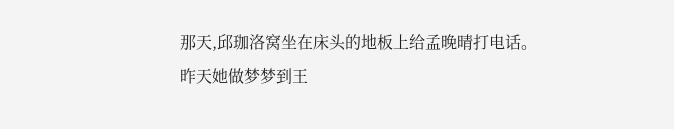那天,邱珈洛窝坐在床头的地板上给孟晚晴打电话。
昨天她做梦梦到王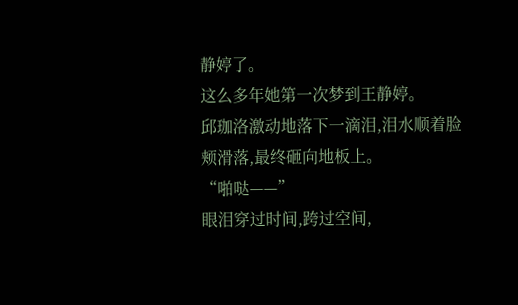静婷了。
这么多年她第一次梦到王静婷。
邱珈洛激动地落下一滴泪,泪水顺着脸颊滑落,最终砸向地板上。
“啪哒——”
眼泪穿过时间,跨过空间,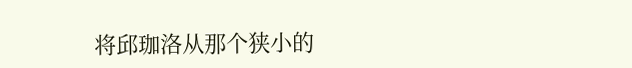将邱珈洛从那个狭小的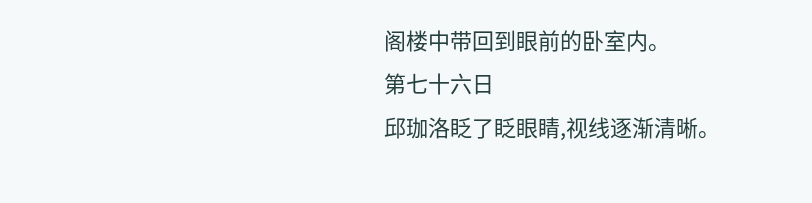阁楼中带回到眼前的卧室内。
第七十六日
邱珈洛眨了眨眼睛,视线逐渐清晰。